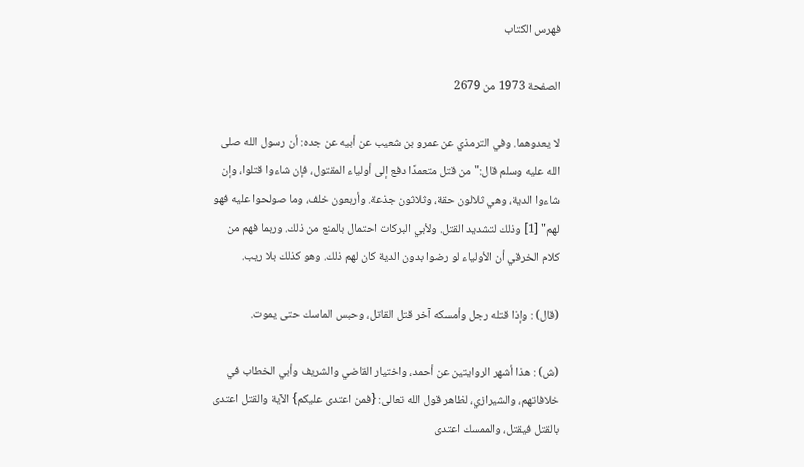فهرس الكتاب

الصفحة 1973 من 2679

لا يعدوهما. وفي الترمذي عن عمرو بن شعيب عن أبيه عن جده: أن رسول الله صلى الله عليه وسلم قال:"من قتل متعمدًا دفع إلى أولياء المقتول، فإن شاءوا قتلوا، وإن شاءوا الدية، وهي ثلالون حقة، وثلاثون جذعة. وأربعون خلف، وما صولحوا عليه فهو لهم" [1] وذلك لتشديد القتل. ولأبي البركات احتمال بالمنع من ذلك. وربما فهم من كلام الخرقي أن الأولياء لو رضوا بدون الدية كان لهم ذلك. وهو كذلك بلا ريب.

(قال) : وإذا قتله رجل وأمسكه آخر قتل القاتل، وحبس الماسك حتى يموت.

(ش) : هذا أشهر الروايتين عن أحمد، واختيار القاضي والشريف وأبي الخطاب في خلافاتهم، والشيرازي، لظاهر قول الله تعالى: {فمن اعتدى عليكم} الآية والقتل اعتدى بالقتل فيقتل، والممسك اعتدى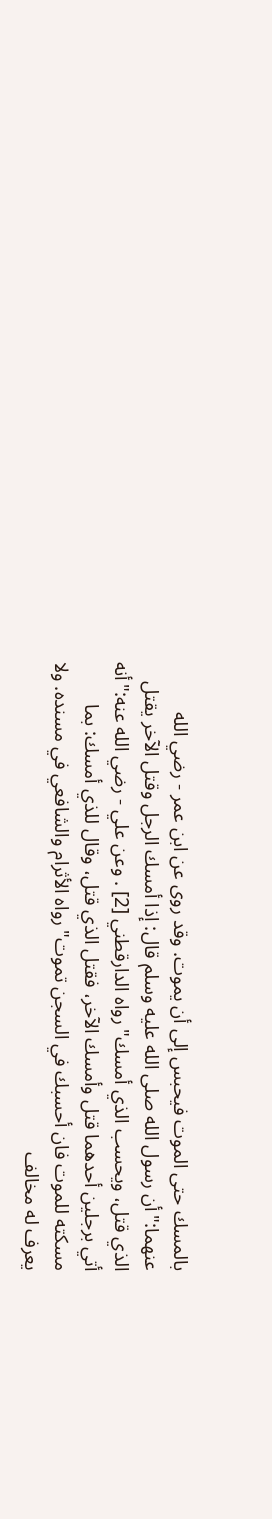بالمسك حتى الموت فيحبس إلى أن يموت. وقد روى عن ابن عمر - رضي الله عنهما:"أن رسول الله صلى الله عليه وسلم قال: إذا أمسك الرجل وقتل الآخر يقتل الذي قتل، ويحسب الذي أمسك"رواه الدارقطني [2] . وعن علي - رضي الله عنه:"أنه أتي برجلين أحدهما قتل وأمسك الآخر، فقتل الذي قتل، وقال للذي أمسك: بما مسكته للموت فان أحسبك في السجن تموت"رواه الأثرام والشافعي في مسنده. ولا يعرف له مخالف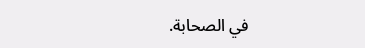في الصحابة.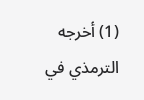(1) أخرجه الترمذي في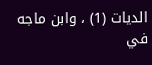الديات (1) ، وابن ماجه في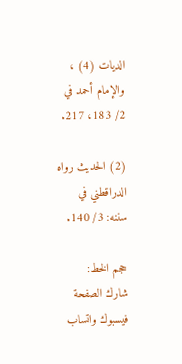الديات (4) ، والإمام أحمد في 2/ 183، 217.

(2) الحديث رواه الدراقطني في سننه: 3/ 140.

حجم الخط:
شارك الصفحة
فيسبوك واتساب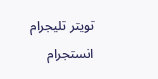تويتر تليجرام انستجرام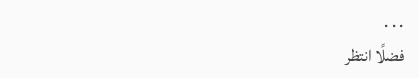. . .
فضلًا انتظر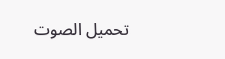تحميل الصوت